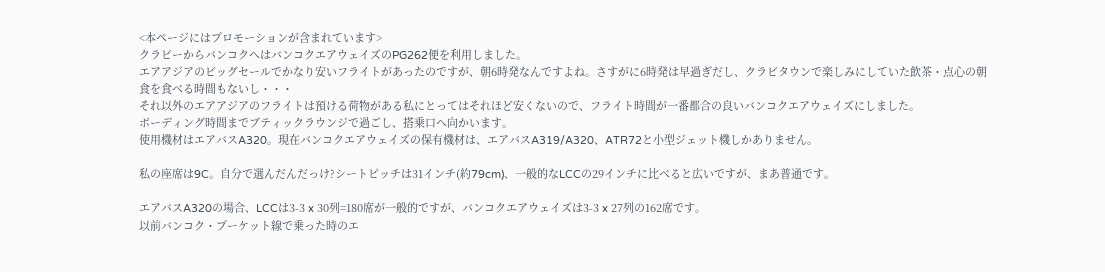<本ページにはプロモーションが含まれています>
クラビーからバンコクへはバンコクエアウェイズのPG262便を利用しました。
エアアジアのビッグセールでかなり安いフライトがあったのですが、朝6時発なんですよね。さすがに6時発は早過ぎだし、クラビタウンで楽しみにしていた飲茶・点心の朝食を食べる時間もないし・・・
それ以外のエアアジアのフライトは預ける荷物がある私にとってはそれほど安くないので、フライト時間が一番都合の良いバンコクエアウェイズにしました。
ボーディング時間までブティックラウンジで過ごし、搭乗口へ向かいます。
使用機材はエアバスA320。現在バンコクエアウェイズの保有機材は、エアバスA319/A320、ATR72と小型ジェット機しかありません。

私の座席は9C。自分で選んだんだっけ?シートピッチは31インチ(約79cm)、一般的なLCCの29インチに比べると広いですが、まあ普通です。

エアバスA320の場合、LCCは3-3 x 30列=180席が一般的ですが、バンコクエアウェイズは3-3 x 27列の162席です。
以前バンコク・プーケット線で乗った時のエ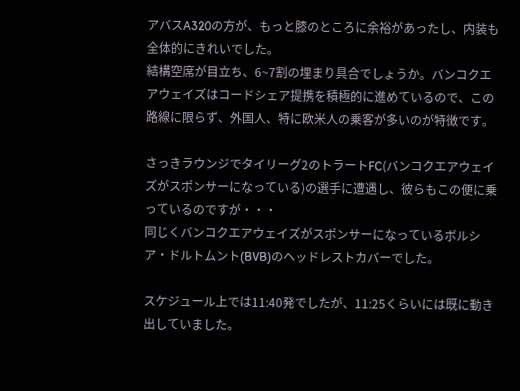アバスA320の方が、もっと膝のところに余裕があったし、内装も全体的にきれいでした。
結構空席が目立ち、6~7割の埋まり具合でしょうか。バンコクエアウェイズはコードシェア提携を積極的に進めているので、この路線に限らず、外国人、特に欧米人の乗客が多いのが特徴です。

さっきラウンジでタイリーグ2のトラートFC(バンコクエアウェイズがスポンサーになっている)の選手に遭遇し、彼らもこの便に乗っているのですが・・・
同じくバンコクエアウェイズがスポンサーになっているボルシア・ドルトムント(BVB)のヘッドレストカバーでした。

スケジュール上では11:40発でしたが、11:25くらいには既に動き出していました。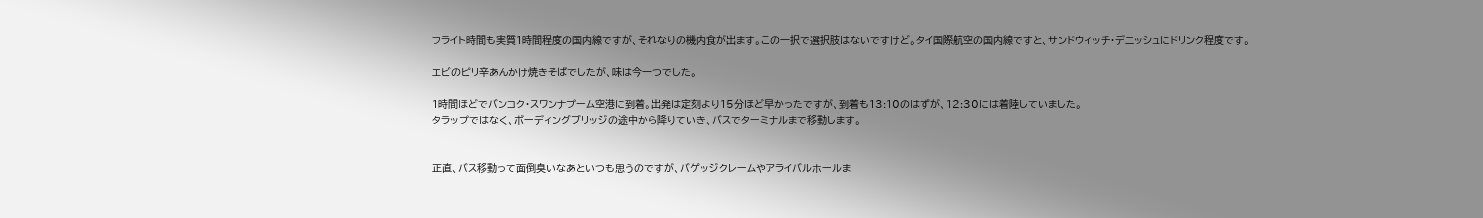フライト時間も実質1時間程度の国内線ですが、それなりの機内食が出ます。この一択で選択肢はないですけど。タイ国際航空の国内線ですと、サンドウィッチ・デニッシュにドリンク程度です。

エビのピリ辛あんかけ焼きそばでしたが、味は今一つでした。

1時間ほどでバンコク・スワンナプーム空港に到着。出発は定刻より15分ほど早かったですが、到着も13:10のはずが、12:30には着陸していました。
タラップではなく、ボーディングブリッジの途中から降りていき、バスでターミナルまで移動します。


正直、バス移動って面倒臭いなあといつも思うのですが、バゲッジクレームやアライバルホールま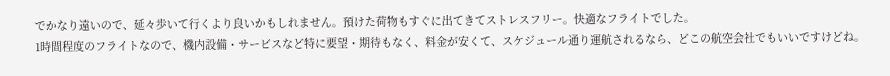でかなり遠いので、延々歩いて行くより良いかもしれません。預けた荷物もすぐに出てきてストレスフリー。快適なフライトでした。
1時間程度のフライトなので、機内設備・サービスなど特に要望・期待もなく、料金が安くて、スケジュール通り運航されるなら、どこの航空会社でもいいですけどね。